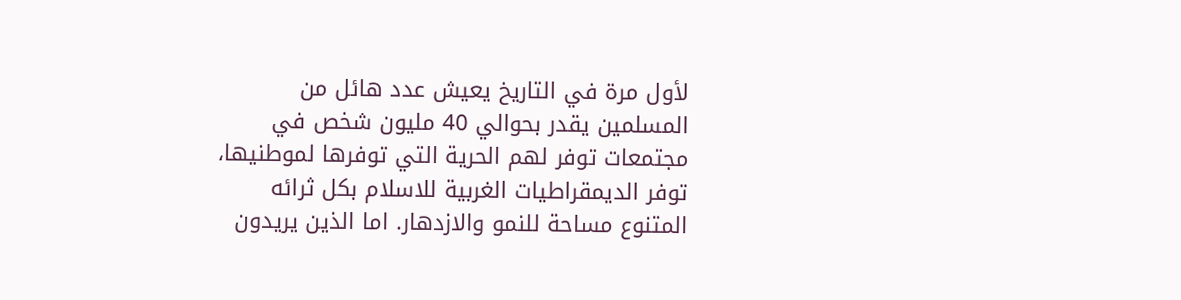لأول مرة في التاريخ يعيش عدد هائل من المسلمين يقدر بحوالي 40 مليون شخص في مجتمعات توفر لهم الحرية التي توفرها لموطنيها، توفر الديمقراطيات الغربية للاسلام بكل ثرائه المتنوع مساحة للنمو والازدهار. اما الذين يريدون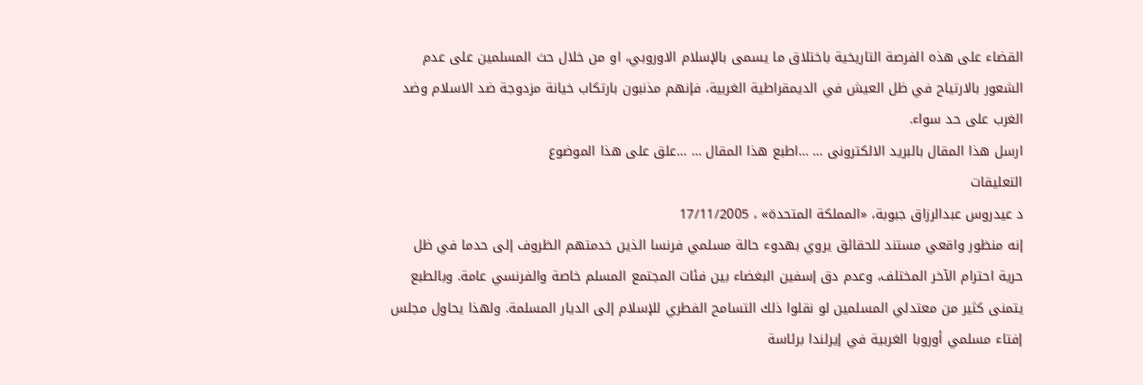القضاء على هذه الفرصة التاريخية باختلاق ما يسمى بالإسلام الاوروبي، او من خلال حث المسلمين على عدم الشعور بالارتياح في ظل العيش في الديمقراطية الغربية، فإنهم مذنبون بارتكاب خيانة مزدوجة ضد الاسلام وضد الغرب على حد سواء.
ارسل هذا المقال بالبريد الالكترونى … …اطبع هذا المقال … …علق على هذا الموضوع
التعليقات
د عيدروس عبدالرزاق جبوبة، «المملكة المتحدة» ، 17/11/2005
إنه منظور واقعي مستند للحقائق يروي بهدوء حالة مسلمي فرنسا الذين خدمتهم الظروف إلى حدما في ظل حرية احترام الآخر المختلف، وعدم دق إسفين البغضاء بين فئات المجتمع المسلم خاصة والفرنسي عامة. وبالطبع يتمنى كثير من معتدلي المسلمين لو نقلوا ذلك التسامح الفطري للإسلام إلى الديار المسلمة. ولهذا يحاول مجلس إفتاء مسلمي أوروبا الغربية في إيرلندا برئاسة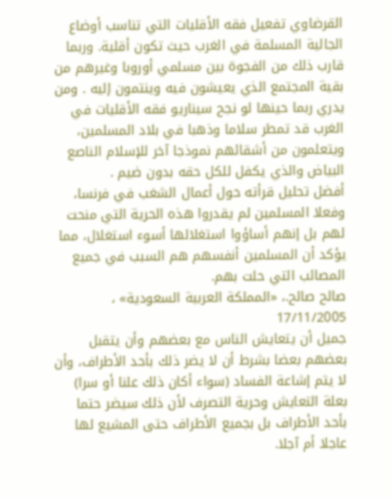القرضاوي تفعيل فقه الأقليات التي تناسب أوضاع الجالية المسلمة في الغرب حيث تكون أقلية. وربما قارب ذلك من الفجوة بين مسلمي أوروبا وغيرهم من بقية المجتمع الذي يعيشون فيه وينتمون إليه . ومن يدري ربما حينها لو نجح سيناريو فقه الأقليات في الغرب قد تمطر سلاما وذهبا في بلاد المسلمين، ويتعلمون من أشقائهم نموذجا آخر للإسلام الناصع البياض والذي يكفل للكل حقه بدون ضيم .
أفضل تحليل قرأته حول أعمال الشغب في فرنسا، وفعلا المسلمين لم يقدروا هذه الحرية التي منحت لهم بل إنهم أساؤوا استغلالها أسوء استغلال، مما يؤكد أن المسلمين أنفسهم هم السبب في جميع المصائب التي حلت بهم.
صالح صالح.، «المملكة العربية السعودية» ، 17/11/2005
جميل أن يتعايش الناس مع بعضهم وأن يتقبل بعضهم بعضا بشرط أن لا يضر ذلك بأحد الأطراف، وأن لا يتم إشاعة الفساد (سواء أكان ذلك علنا أو سرا) بعلة التعايش وحرية التصرف لأن ذلك سيضر حتما بأحد الأطراف بل بجميع الأطراف حتى المشيع لها عاجلا أم آجلا.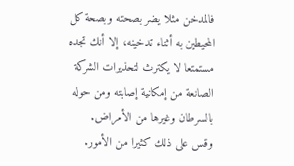فالمدخن مثلا يضر بصحته وبصحة كل المحيطين به أثناء تدخينه، إلا أنك تجده مستمتعا لا يكترث لتحذيرات الشركة الصانعة من إمكانية إصابته ومن حوله بالسرطان وغيرها من الأمراض.
وقس على ذلك كثيرا من الأمور.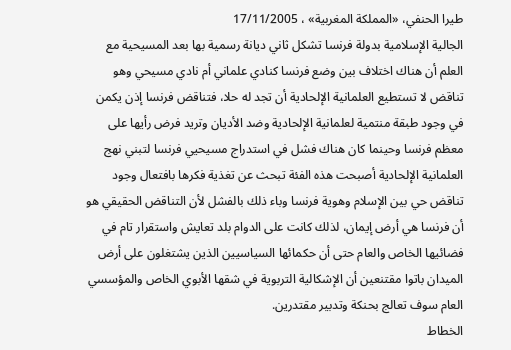طيرا الحنفي، «المملكة المغربية» ، 17/11/2005
الجالية الإسلامية بدولة فرنسا تشكل ثاني ديانة رسمية بها بعد المسيحية مع العلم أن هناك اختلاف بين وضع فرنسا كنادي علماني أم نادي مسيحي وهو تناقض لا تستطيع العلمانية الإلحادية أن تجد له حلا، فتناقض فرنسا إذن يكمن في وجود طبقة منتمية لعلمانية الإلحادية وضد الأديان وتريد فرض رأيها على معظم فرنسا وحينما كان هناك فشل في استدراج مسيحيي فرنسا لتبني نهج العلمانية الإلحادية أصبحت هذه الفئة تبحث عن تغذية فكرها بافتعال وجود تناقض حي بين الإسلام وهوية فرنسا وباء ذلك بالفشل لأن التناقض الحقيقي هو أن فرنسا هي أرض إيمان، لذلك كانت على الدوام بلد تعايش واستقرار تام في فضائيها الخاص والعام حتى أن حكمائها السياسيين الذين يشتغلون على أرض الميدان باتوا مقتنعين أن الإشكالية التربوية في شقها الأبوي الخاص والمؤسسي العام سوف تعالج بحنكة وتدبير مقتدرين.
الخطاط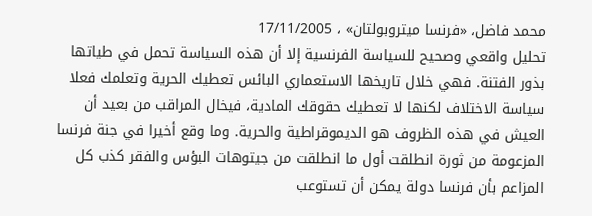محمد فاضل، «فرنسا ميتروبولتان» ، 17/11/2005
تحليل واقعي وصحيح للسياسة الفرنسية إلا أن هذه السياسة تحمل في طياتها بذور الفتنة. فهي خلال تاريخها الاستعماري البائس تعطيك الحرية وتعلمك فعلا سياسة الاختلاف لكنها لا تعطيك حقوقك المادية، فيخال المراقب من بعيد أن العيش في هذه الظروف هو الديموقراطية والحرية. وما وقع أخيرا في جنة فرنسا المزعومة من ثورة انطلقت أول ما انطلقت من جيتوهات البؤس والفقر كذب كل المزاعم بأن فرنسا دولة يمكن أن تستوعب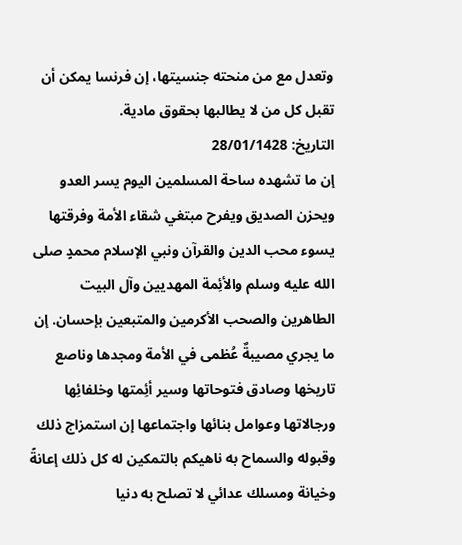وتعدل مع من منحته جنسيتها، إن فرنسا يمكن أن تقبل كل من لا يطالبها بحقوق مادية.
التاريخ: 28/01/1428
إن ما تشهده ساحة المسلمين اليوم يسر العدو ويحزن الصديق ويفرح مبتغي شقاء الأمة وفرقتها يسوء محب الدين والقرآن ونبي الإسلام محمدٍ صلى الله عليه وسلم والأئِمة المهديين وآل البيت الطاهرين والصحب الأكرمين والمتبعين بإحسان. إن ما يجري مصيبةٌ عُظمى في الأمة ومجدها وناصع تاريخها وصادق فتوحاتها وسير أئِمتها وخلفائِها ورجالاتها وعوامل بنائها واجتماعها إن استمزاج ذلك وقبوله والسماح به ناهيكم بالتمكين له كل ذلك إعانةً وخيانة ومسلك عدائي لا تصلح به دنيا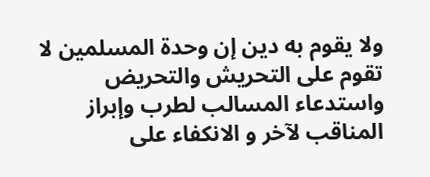ولا يقوم به دين إن وحدة المسلمين لا تقوم على التحريش والتحريض واستدعاء المسالب لطرب وإبراز المناقب لآخر و الانكفاء على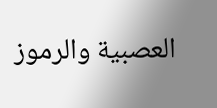العصبية والرموز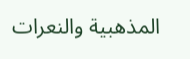المذهبية والنعرات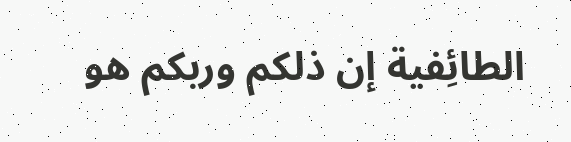الطائِفية إن ذلكم وربكم هو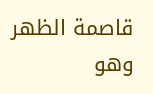قاصمة الظهر وهو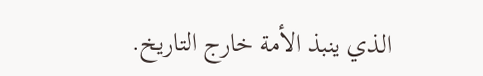الذي ينبذ الأمة خارج التاريخ.